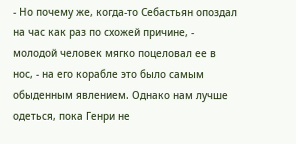- Но почему же, когда-то Себастьян опоздал на час как раз по схожей причине, - молодой человек мягко поцеловал ее в нос, - на его корабле это было самым обыденным явлением. Однако нам лучше одеться, пока Генри не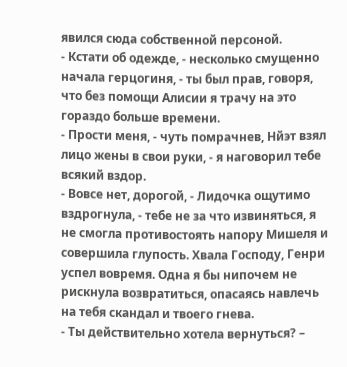явился сюда собственной персоной.
- Кстати об одежде, - несколько смущенно начала герцогиня, - ты был прав, говоря, что без помощи Алисии я трачу на это гораздо больше времени.
- Прости меня, - чуть помрачнев, Нйэт взял лицо жены в свои руки, - я наговорил тебе всякий вздор.
- Вовсе нет, дорогой, - Лидочка ощутимо вздрогнула, - тебе не за что извиняться, я не смогла противостоять напору Мишеля и совершила глупость. Хвала Господу, Генри успел вовремя. Одна я бы нипочем не рискнула возвратиться, опасаясь навлечь на тебя скандал и твоего гнева.
- Ты действительно хотела вернуться? –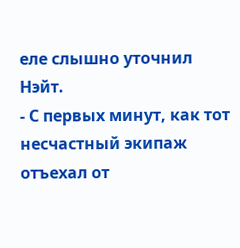еле слышно уточнил Нэйт.
- С первых минут, как тот несчастный экипаж отъехал от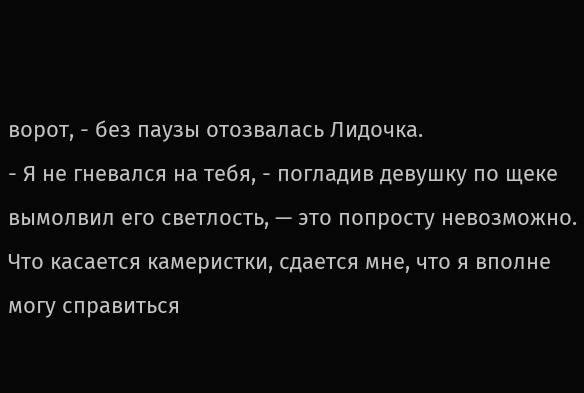ворот, - без паузы отозвалась Лидочка.
- Я не гневался на тебя, - погладив девушку по щеке вымолвил его светлость, — это попросту невозможно. Что касается камеристки, сдается мне, что я вполне могу справиться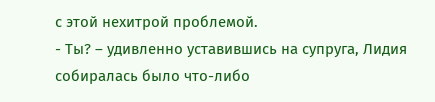с этой нехитрой проблемой.
- Ты? – удивленно уставившись на супруга, Лидия собиралась было что-либо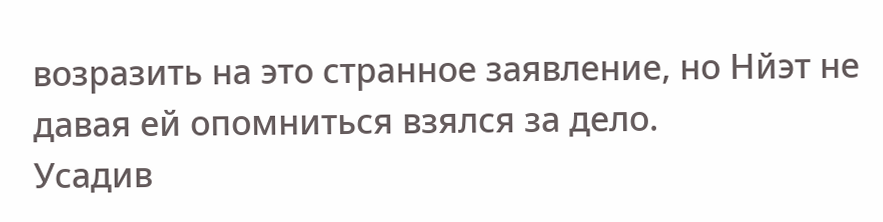возразить на это странное заявление, но Нйэт не давая ей опомниться взялся за дело.
Усадив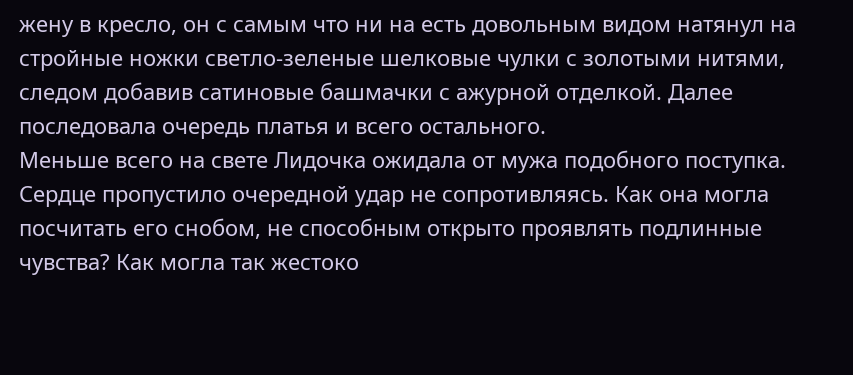жену в кресло, он с самым что ни на есть довольным видом натянул на стройные ножки светло-зеленые шелковые чулки с золотыми нитями, следом добавив сатиновые башмачки с ажурной отделкой. Далее последовала очередь платья и всего остального.
Меньше всего на свете Лидочка ожидала от мужа подобного поступка. Сердце пропустило очередной удар не сопротивляясь. Как она могла посчитать его снобом, не способным открыто проявлять подлинные чувства? Как могла так жестоко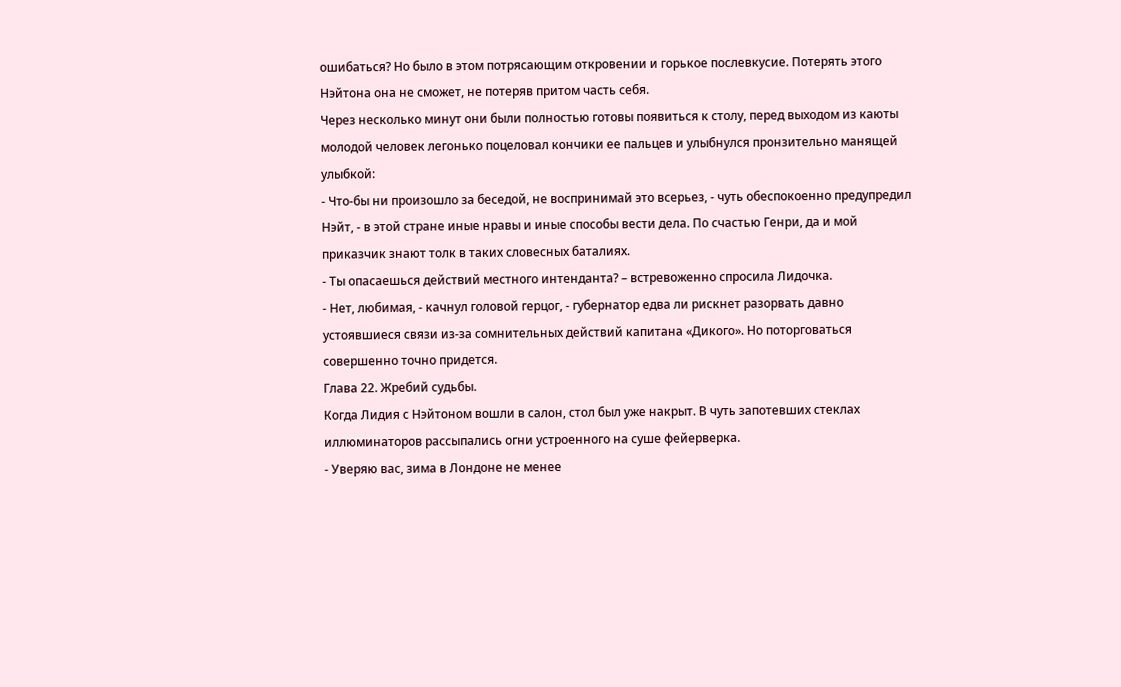ошибаться? Но было в этом потрясающим откровении и горькое послевкусие. Потерять этого Нэйтона она не сможет, не потеряв притом часть себя.
Через несколько минут они были полностью готовы появиться к столу, перед выходом из каюты молодой человек легонько поцеловал кончики ее пальцев и улыбнулся пронзительно манящей улыбкой:
- Что-бы ни произошло за беседой, не воспринимай это всерьез, - чуть обеспокоенно предупредил Нэйт, - в этой стране иные нравы и иные способы вести дела. По счастью Генри, да и мой приказчик знают толк в таких словесных баталиях.
- Ты опасаешься действий местного интенданта? – встревоженно спросила Лидочка.
- Нет, любимая, - качнул головой герцог, - губернатор едва ли рискнет разорвать давно устоявшиеся связи из-за сомнительных действий капитана «Дикого». Но поторговаться совершенно точно придется.
Глава 22. Жребий судьбы.
Когда Лидия с Нэйтоном вошли в салон, стол был уже накрыт. В чуть запотевших стеклах иллюминаторов рассыпались огни устроенного на суше фейерверка.
- Уверяю вас, зима в Лондоне не менее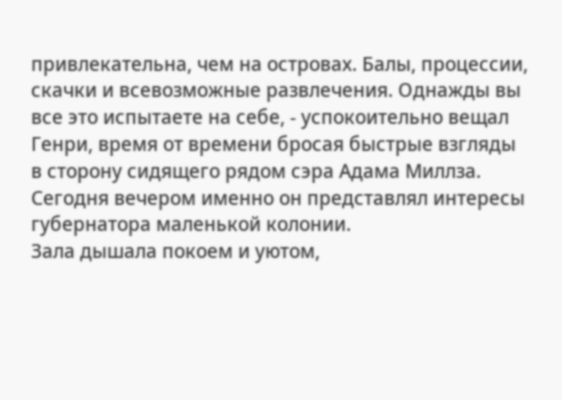привлекательна, чем на островах. Балы, процессии, скачки и всевозможные развлечения. Однажды вы все это испытаете на себе, - успокоительно вещал Генри, время от времени бросая быстрые взгляды в сторону сидящего рядом сэра Адама Миллза.
Сегодня вечером именно он представлял интересы губернатора маленькой колонии.
Зала дышала покоем и уютом,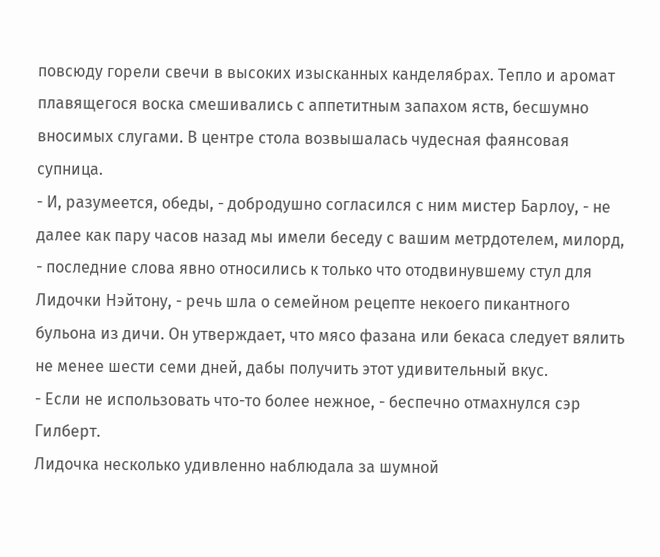повсюду горели свечи в высоких изысканных канделябрах. Тепло и аромат плавящегося воска смешивались с аппетитным запахом яств, бесшумно вносимых слугами. В центре стола возвышалась чудесная фаянсовая супница.
- И, разумеется, обеды, - добродушно согласился с ним мистер Барлоу, - не далее как пару часов назад мы имели беседу с вашим метрдотелем, милорд, - последние слова явно относились к только что отодвинувшему стул для Лидочки Нэйтону, - речь шла о семейном рецепте некоего пикантного бульона из дичи. Он утверждает, что мясо фазана или бекаса следует вялить не менее шести семи дней, дабы получить этот удивительный вкус.
- Если не использовать что-то более нежное, - беспечно отмахнулся сэр Гилберт.
Лидочка несколько удивленно наблюдала за шумной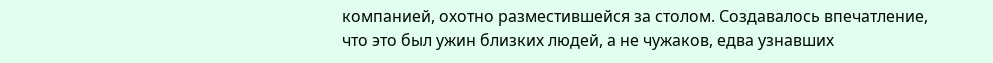компанией, охотно разместившейся за столом. Создавалось впечатление, что это был ужин близких людей, а не чужаков, едва узнавших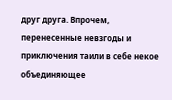друг друга. Впрочем, перенесенные невзгоды и приключения таили в себе некое объединяющее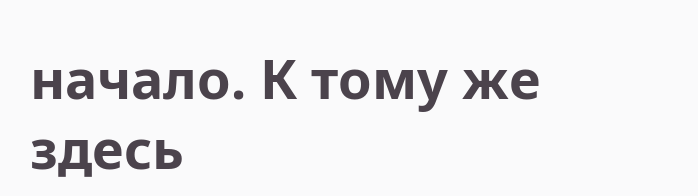начало. К тому же здесь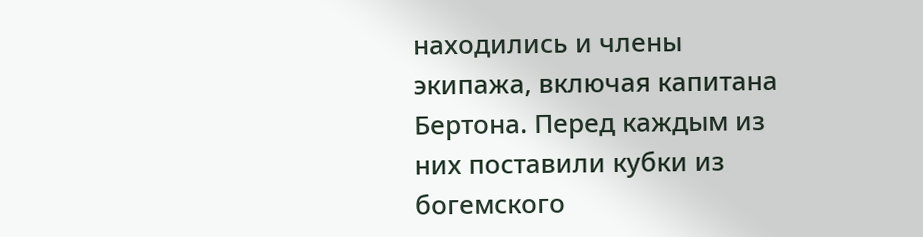находились и члены экипажа, включая капитана Бертона. Перед каждым из них поставили кубки из богемского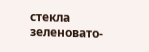стекла зеленовато-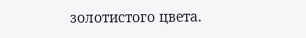золотистого цвета.